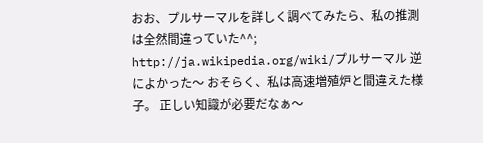おお、プルサーマルを詳しく調べてみたら、私の推測は全然間違っていた^^; http://ja.wikipedia.org/wiki/プルサーマル 逆によかった〜 おそらく、私は高速増殖炉と間違えた様子。 正しい知識が必要だなぁ〜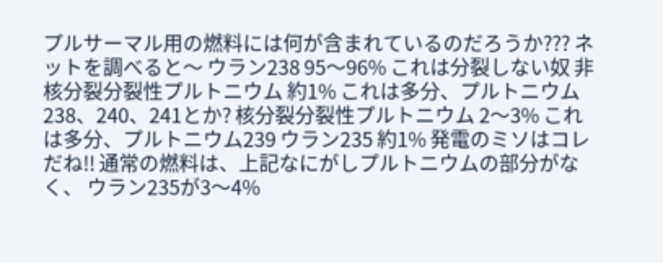プルサーマル用の燃料には何が含まれているのだろうか??? ネットを調べると〜 ウラン238 95〜96% これは分裂しない奴 非核分裂分裂性プルトニウム 約1% これは多分、プルトニウム238、240、241とか? 核分裂分裂性プルトニウム 2〜3% これは多分、プルトニウム239 ウラン235 約1% 発電のミソはコレだね!! 通常の燃料は、上記なにがしプルトニウムの部分がなく、 ウラン235が3〜4%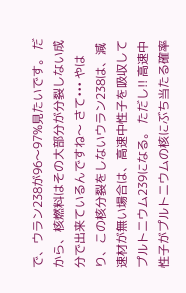で、ウラン238が96〜97%見たいです。 だから、核燃料はその大部分が分裂しない成分で出来ているんですね〜 さて••• やはり、この核分裂をしないウラン238は、減速材が無い場合は、高速中性子を吸収してプルトニウム239になる。 ただし!! 高速中性子がプルトニウムの核にぶち当たる確率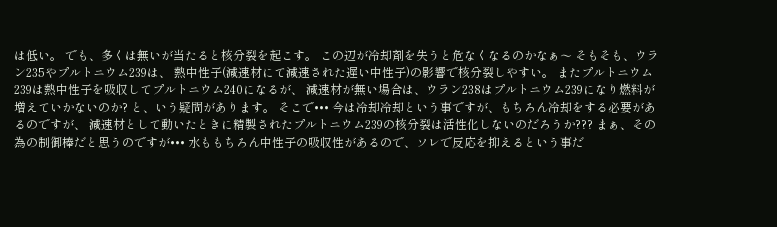は低い。 でも、多くは無いが当たると核分裂を起こす。 この辺が冷却剤を失うと危なくなるのかなぁ〜 そもそも、ウラン235やプルトニウム239は、 熱中性子(減速材にて減速された遅い中性子)の影響で核分裂しやすい。 またプルトニウム239は熱中性子を吸収してプルトニウム240になるが、 減速材が無い場合は、ウラン238はプルトニウム239になり燃料が増えていかないのか? と、いう疑問があります。 そこで••• 今は冷却冷却という事ですが、もちろん冷却をする必要があるのですが、 減速材として動いたときに精製されたプルトニウム239の核分裂は活性化しないのだろうか??? まぁ、その為の制御棒だと思うのですが••• 水ももちろん中性子の吸収性があるので、ソレで反応を抑えるという事だ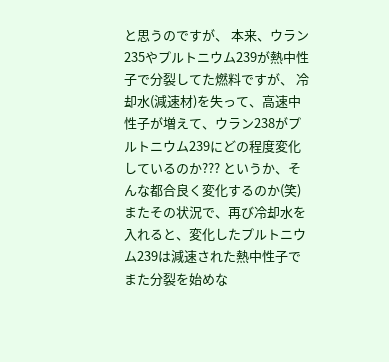と思うのですが、 本来、ウラン235やプルトニウム239が熱中性子で分裂してた燃料ですが、 冷却水(減速材)を失って、高速中性子が増えて、ウラン238がプルトニウム239にどの程度変化しているのか??? というか、そんな都合良く変化するのか(笑) またその状況で、再び冷却水を入れると、変化したプルトニウム239は減速された熱中性子でまた分裂を始めな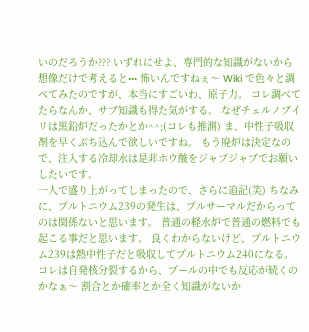いのだろうか??? いずれにせよ、専門的な知識がないから想像だけで考えると••• 怖いんですねぇ〜 Wiki で色々と調べてみたのですが、本当にすごいわ、原子力。 コレ調べてたらなんか、サブ知識も得た気がする。 なぜチェルノブイリは黒鉛炉だったかとか^^;(コレも推測) ま、中性子吸収剤を早くぶち込んで欲しいですね。 もう廃炉は決定なので、注入する冷却水は是非ホウ酸をジャブジャブでお願いしたいです。
一人で盛り上がってしまったので、さらに追記(笑) ちなみに、プルトニウム239の発生は、プルサーマルだからってのは関係ないと思います。 普通の軽水炉で普通の燃料でも起こる事だと思います。 良くわからないけど、プルトニウム239は熱中性子だと吸収してプルトニウム240になる。 コレは自発核分裂するから、プールの中でも反応が続くのかなぁ〜 割合とか確率とか全く知識がないか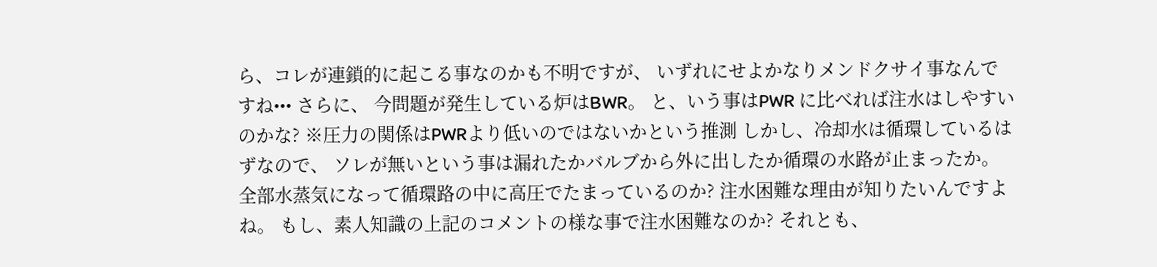ら、コレが連鎖的に起こる事なのかも不明ですが、 いずれにせよかなりメンドクサイ事なんですね••• さらに、 今問題が発生している炉はBWR。 と、いう事はPWR に比べれば注水はしやすいのかな? ※圧力の関係はPWRより低いのではないかという推測 しかし、冷却水は循環しているはずなので、 ソレが無いという事は漏れたかバルブから外に出したか循環の水路が止まったか。 全部水蒸気になって循環路の中に高圧でたまっているのか? 注水困難な理由が知りたいんですよね。 もし、素人知識の上記のコメントの様な事で注水困難なのか? それとも、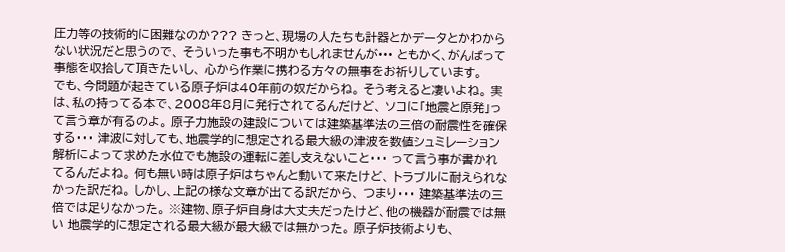圧力等の技術的に困難なのか??? きっと、現場の人たちも計器とかデータとかわからない状況だと思うので、 そういった事も不明かもしれませんが••• ともかく、がんばって事態を収拾して頂きたいし、 心から作業に携わる方々の無事をお祈りしています。
でも、今問題が起きている原子炉は40年前の奴だからね。 そう考えると凄いよね。 実は、私の持ってる本で、2008年8月に発行されてるんだけど、 ソコに「地震と原発」って言う章が有るのよ。 原子力施設の建設については建築基準法の三倍の耐震性を確保する・・・ 津波に対しても、地震学的に想定される最大級の津波を数値シュミレーション解析によって求めた水位でも施設の運転に差し支えないこと・・・ って言う事が書かれてるんだよね。 何も無い時は原子炉はちゃんと動いて来たけど、 トラブルに耐えられなかった訳だね。 しかし、上記の様な文章が出てる訳だから、 つまり・・・ 建築基準法の三倍では足りなかった。 ※建物、原子炉自身は大丈夫だったけど、他の機器が耐震では無い 地震学的に想定される最大級が最大級では無かった。 原子炉技術よりも、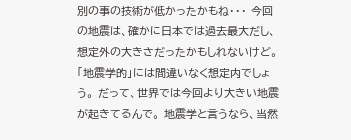別の事の技術が低かったかもね・・・ 今回の地震は、確かに日本では過去最大だし、想定外の大きさだったかもしれないけど。 「地震学的」には間違いなく想定内でしょう。 だって、世界では今回より大きい地震が起きてるんで。 地震学と言うなら、当然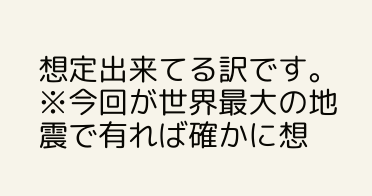想定出来てる訳です。 ※今回が世界最大の地震で有れば確かに想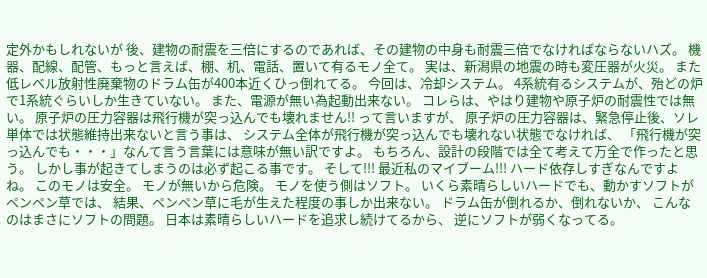定外かもしれないが 後、建物の耐震を三倍にするのであれば、その建物の中身も耐震三倍でなければならないハズ。 機器、配線、配管、もっと言えば、棚、机、電話、置いて有るモノ全て。 実は、新潟県の地震の時も変圧器が火災。 また低レベル放射性廃棄物のドラム缶が400本近くひっ倒れてる。 今回は、冷却システム。 4系統有るシステムが、殆どの炉で1系統ぐらいしか生きていない。 また、電源が無い為起動出来ない。 コレらは、やはり建物や原子炉の耐震性では無い。 原子炉の圧力容器は飛行機が突っ込んでも壊れません!! って言いますが、 原子炉の圧力容器は、緊急停止後、ソレ単体では状態維持出来ないと言う事は、 システム全体が飛行機が突っ込んでも壊れない状態でなければ、 「飛行機が突っ込んでも・・・」なんて言う言葉には意味が無い訳ですよ。 もちろん、設計の段階では全て考えて万全で作ったと思う。 しかし事が起きてしまうのは必ず起こる事です。 そして!!! 最近私のマイブーム!!! ハード依存しすぎなんですよね。 このモノは安全。 モノが無いから危険。 モノを使う側はソフト。 いくら素晴らしいハードでも、動かすソフトがペンペン草では、 結果、ペンペン草に毛が生えた程度の事しか出来ない。 ドラム缶が倒れるか、倒れないか、 こんなのはまさにソフトの問題。 日本は素晴らしいハードを追求し続けてるから、 逆にソフトが弱くなってる。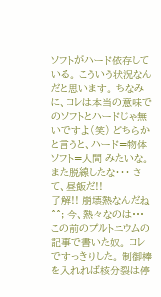ソフトがハード依存している。 こういう状況なんだと思います。 ちなみに、コレは本当の意味でのソフトとハードじゃ無いですよ(笑) どちらかと言うと、ハード=物体 ソフト=人間 みたいな。 また脱線したな・・・ さて、昼飯だ!!
了解!! 崩壊熱なんだね^^; 今、熱々なのは••• この前のプルトニウムの記事で書いた奴。 コレですっきりした。 制御棒を入れれば核分裂は停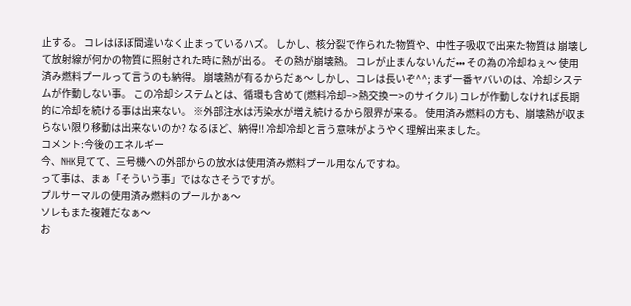止する。 コレはほぼ間違いなく止まっているハズ。 しかし、核分裂で作られた物質や、中性子吸収で出来た物質は 崩壊して放射線が何かの物質に照射された時に熱が出る。 その熱が崩壊熱。 コレが止まんないんだ••• その為の冷却ねぇ〜 使用済み燃料プールって言うのも納得。 崩壊熱が有るからだぁ〜 しかし、コレは長いぞ^^; まず一番ヤバいのは、冷却システムが作動しない事。 この冷却システムとは、循環も含めて(燃料冷却−>熱交換ー>のサイクル) コレが作動しなければ長期的に冷却を続ける事は出来ない。 ※外部注水は汚染水が増え続けるから限界が来る。 使用済み燃料の方も、崩壊熱が収まらない限り移動は出来ないのか? なるほど、納得!! 冷却冷却と言う意味がようやく理解出来ました。
コメント:今後のエネルギー
今、NHK見てて、三号機への外部からの放水は使用済み燃料プール用なんですね。
って事は、まぁ「そういう事」ではなさそうですが。
プルサーマルの使用済み燃料のプールかぁ〜
ソレもまた複雑だなぁ〜
お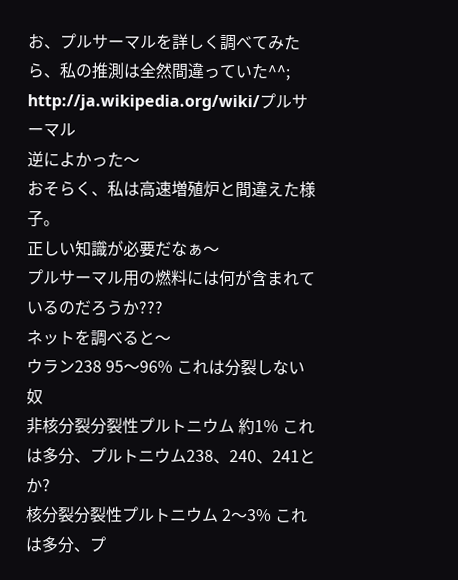お、プルサーマルを詳しく調べてみたら、私の推測は全然間違っていた^^;
http://ja.wikipedia.org/wiki/プルサーマル
逆によかった〜
おそらく、私は高速増殖炉と間違えた様子。
正しい知識が必要だなぁ〜
プルサーマル用の燃料には何が含まれているのだろうか???
ネットを調べると〜
ウラン238 95〜96% これは分裂しない奴
非核分裂分裂性プルトニウム 約1% これは多分、プルトニウム238、240、241とか?
核分裂分裂性プルトニウム 2〜3% これは多分、プ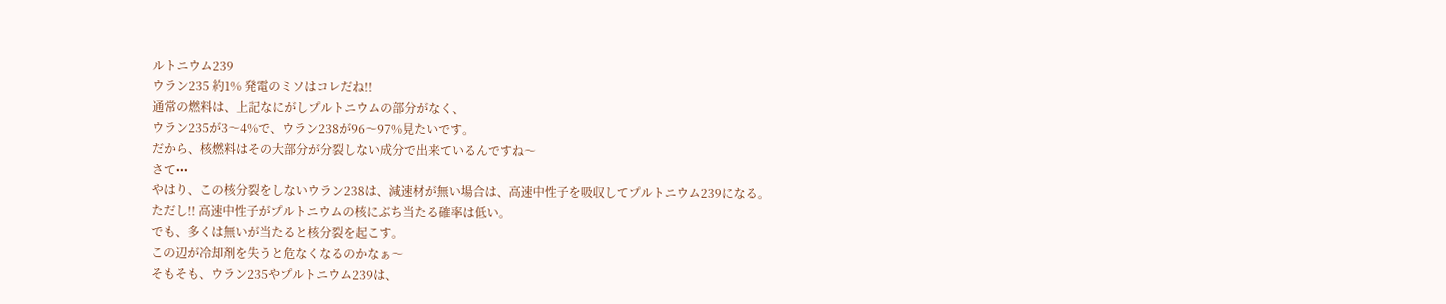ルトニウム239
ウラン235 約1% 発電のミソはコレだね!!
通常の燃料は、上記なにがしプルトニウムの部分がなく、
ウラン235が3〜4%で、ウラン238が96〜97%見たいです。
だから、核燃料はその大部分が分裂しない成分で出来ているんですね〜
さて•••
やはり、この核分裂をしないウラン238は、減速材が無い場合は、高速中性子を吸収してプルトニウム239になる。
ただし!! 高速中性子がプルトニウムの核にぶち当たる確率は低い。
でも、多くは無いが当たると核分裂を起こす。
この辺が冷却剤を失うと危なくなるのかなぁ〜
そもそも、ウラン235やプルトニウム239は、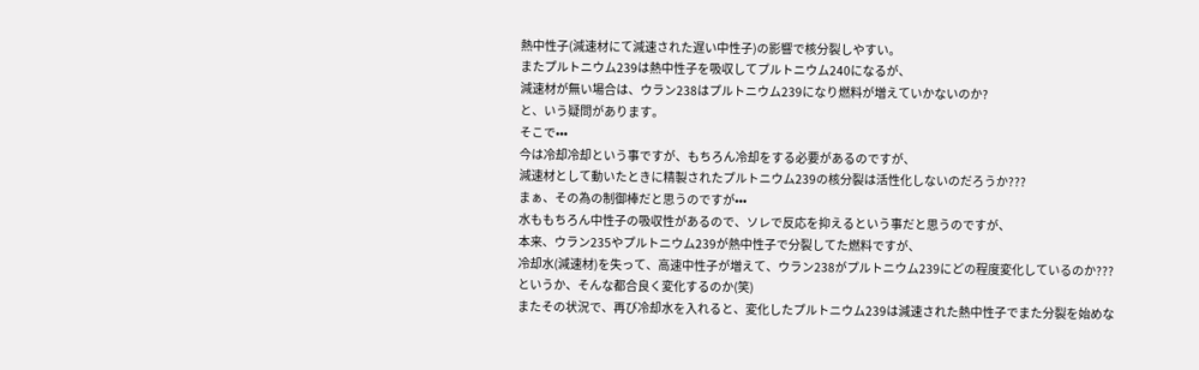熱中性子(減速材にて減速された遅い中性子)の影響で核分裂しやすい。
またプルトニウム239は熱中性子を吸収してプルトニウム240になるが、
減速材が無い場合は、ウラン238はプルトニウム239になり燃料が増えていかないのか?
と、いう疑問があります。
そこで•••
今は冷却冷却という事ですが、もちろん冷却をする必要があるのですが、
減速材として動いたときに精製されたプルトニウム239の核分裂は活性化しないのだろうか???
まぁ、その為の制御棒だと思うのですが•••
水ももちろん中性子の吸収性があるので、ソレで反応を抑えるという事だと思うのですが、
本来、ウラン235やプルトニウム239が熱中性子で分裂してた燃料ですが、
冷却水(減速材)を失って、高速中性子が増えて、ウラン238がプルトニウム239にどの程度変化しているのか???
というか、そんな都合良く変化するのか(笑)
またその状況で、再び冷却水を入れると、変化したプルトニウム239は減速された熱中性子でまた分裂を始めな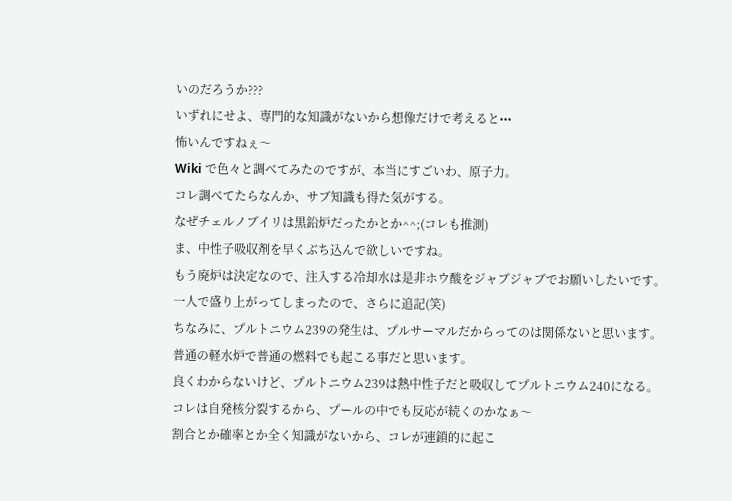いのだろうか???
いずれにせよ、専門的な知識がないから想像だけで考えると•••
怖いんですねぇ〜
Wiki で色々と調べてみたのですが、本当にすごいわ、原子力。
コレ調べてたらなんか、サブ知識も得た気がする。
なぜチェルノブイリは黒鉛炉だったかとか^^;(コレも推測)
ま、中性子吸収剤を早くぶち込んで欲しいですね。
もう廃炉は決定なので、注入する冷却水は是非ホウ酸をジャブジャブでお願いしたいです。
一人で盛り上がってしまったので、さらに追記(笑)
ちなみに、プルトニウム239の発生は、プルサーマルだからってのは関係ないと思います。
普通の軽水炉で普通の燃料でも起こる事だと思います。
良くわからないけど、プルトニウム239は熱中性子だと吸収してプルトニウム240になる。
コレは自発核分裂するから、プールの中でも反応が続くのかなぁ〜
割合とか確率とか全く知識がないから、コレが連鎖的に起こ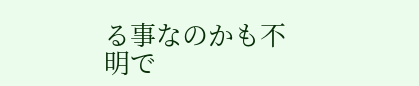る事なのかも不明で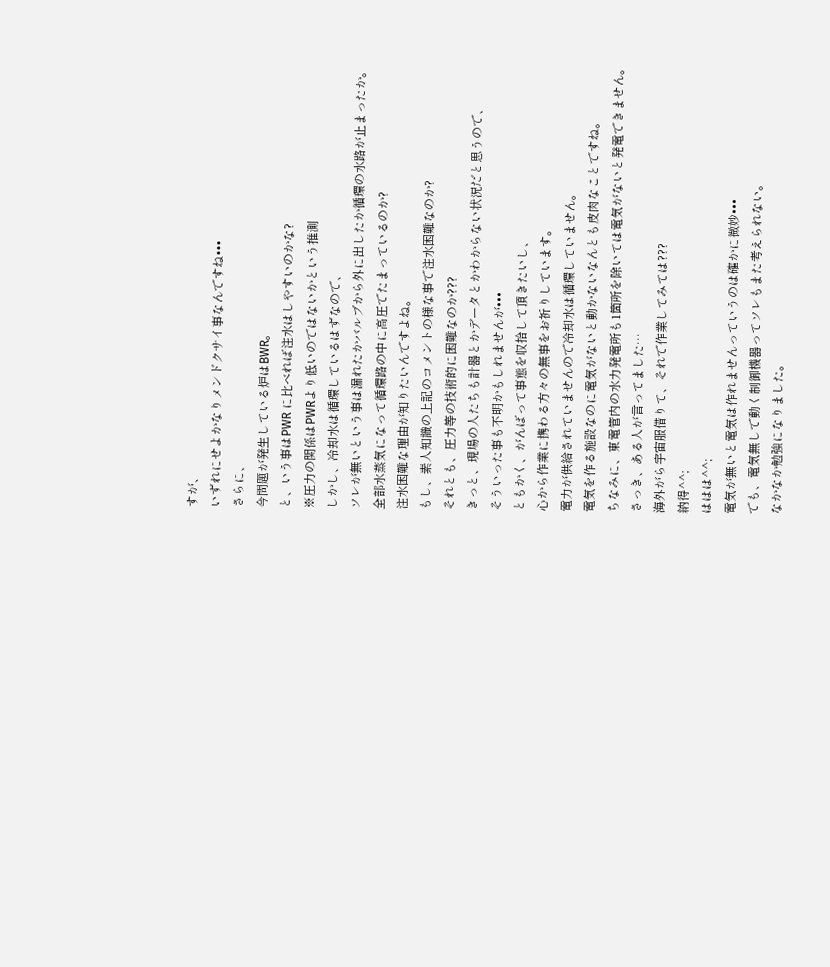すが、
いずれにせよかなりメンドクサイ事なんですね•••
さらに、
今問題が発生している炉はBWR。
と、いう事はPWR に比べれば注水はしやすいのかな?
※圧力の関係はPWRより低いのではないかという推測
しかし、冷却水は循環しているはずなので、
ソレが無いという事は漏れたかバルブから外に出したか循環の水路が止まったか。
全部水蒸気になって循環路の中に高圧でたまっているのか?
注水困難な理由が知りたいんですよね。
もし、素人知識の上記のコメントの様な事で注水困難なのか?
それとも、圧力等の技術的に困難なのか???
きっと、現場の人たちも計器とかデータとかわからない状況だと思うので、
そういった事も不明かもしれませんが•••
ともかく、がんばって事態を収拾して頂きたいし、
心から作業に携わる方々の無事をお祈りしています。
電力が供給されていませんので冷却水は循環していません。
電気を作る施設なのに電気がないと動かないなんとも皮肉なことですね。
ちなみに、東電管内の水力発電所も1箇所を除いては電気がないと発電できません。
さっき、ある人が言ってました…
海外がら宇宙服借りて、それで作業してみては???
納得^^;
ははは^^;
電気が無いと電気は作れませんっていうのは確かに微妙•••
でも、電気無しで動く制御機器ってソレもまた考えられない。
なかなか勉強になりました。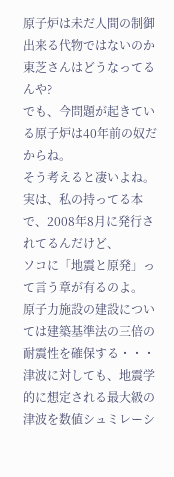原子炉は未だ人間の制御出来る代物ではないのか
東芝さんはどうなってるんや?
でも、今問題が起きている原子炉は40年前の奴だからね。
そう考えると凄いよね。
実は、私の持ってる本で、2008年8月に発行されてるんだけど、
ソコに「地震と原発」って言う章が有るのよ。
原子力施設の建設については建築基準法の三倍の耐震性を確保する・・・
津波に対しても、地震学的に想定される最大級の津波を数値シュミレーシ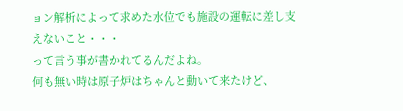ョン解析によって求めた水位でも施設の運転に差し支えないこと・・・
って言う事が書かれてるんだよね。
何も無い時は原子炉はちゃんと動いて来たけど、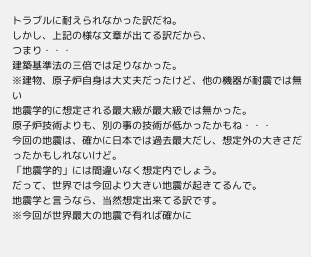トラブルに耐えられなかった訳だね。
しかし、上記の様な文章が出てる訳だから、
つまり・・・
建築基準法の三倍では足りなかった。
※建物、原子炉自身は大丈夫だったけど、他の機器が耐震では無い
地震学的に想定される最大級が最大級では無かった。
原子炉技術よりも、別の事の技術が低かったかもね・・・
今回の地震は、確かに日本では過去最大だし、想定外の大きさだったかもしれないけど。
「地震学的」には間違いなく想定内でしょう。
だって、世界では今回より大きい地震が起きてるんで。
地震学と言うなら、当然想定出来てる訳です。
※今回が世界最大の地震で有れば確かに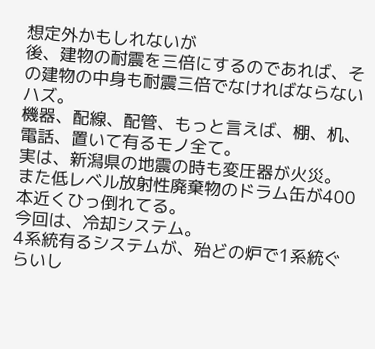想定外かもしれないが
後、建物の耐震を三倍にするのであれば、その建物の中身も耐震三倍でなければならないハズ。
機器、配線、配管、もっと言えば、棚、机、電話、置いて有るモノ全て。
実は、新潟県の地震の時も変圧器が火災。
また低レベル放射性廃棄物のドラム缶が400本近くひっ倒れてる。
今回は、冷却システム。
4系統有るシステムが、殆どの炉で1系統ぐらいし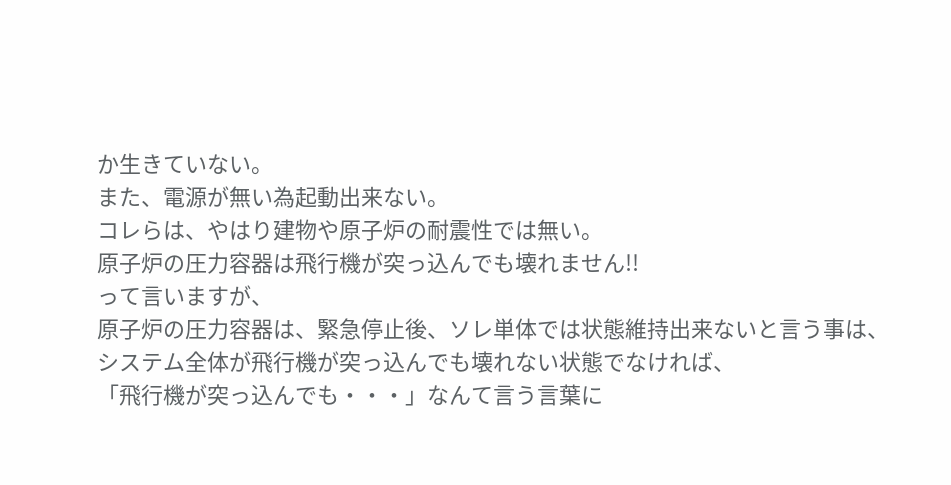か生きていない。
また、電源が無い為起動出来ない。
コレらは、やはり建物や原子炉の耐震性では無い。
原子炉の圧力容器は飛行機が突っ込んでも壊れません!!
って言いますが、
原子炉の圧力容器は、緊急停止後、ソレ単体では状態維持出来ないと言う事は、
システム全体が飛行機が突っ込んでも壊れない状態でなければ、
「飛行機が突っ込んでも・・・」なんて言う言葉に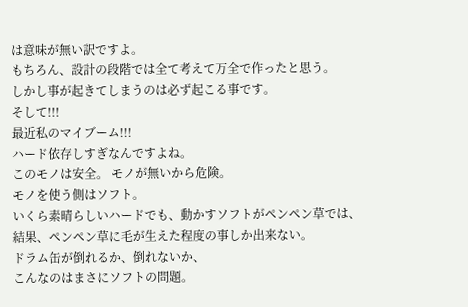は意味が無い訳ですよ。
もちろん、設計の段階では全て考えて万全で作ったと思う。
しかし事が起きてしまうのは必ず起こる事です。
そして!!!
最近私のマイブーム!!!
ハード依存しすぎなんですよね。
このモノは安全。 モノが無いから危険。
モノを使う側はソフト。
いくら素晴らしいハードでも、動かすソフトがペンペン草では、
結果、ペンペン草に毛が生えた程度の事しか出来ない。
ドラム缶が倒れるか、倒れないか、
こんなのはまさにソフトの問題。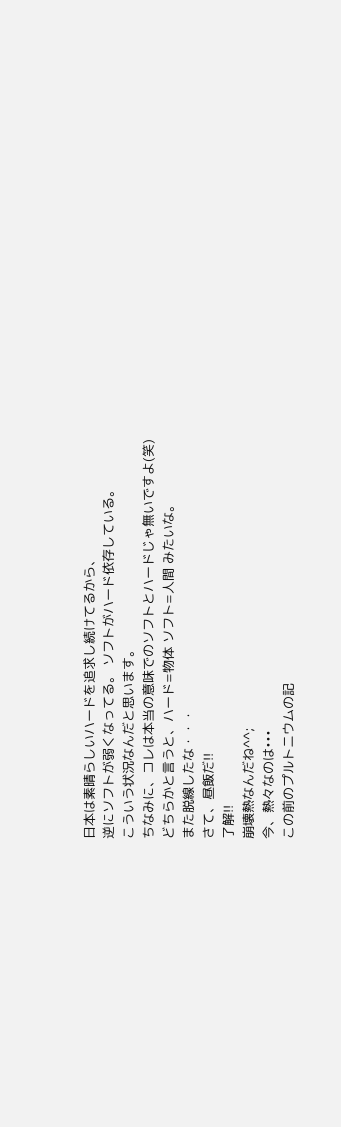日本は素晴らしいハードを追求し続けてるから、
逆にソフトが弱くなってる。 ソフトがハード依存している。
こういう状況なんだと思います。
ちなみに、コレは本当の意味でのソフトとハードじゃ無いですよ(笑)
どちらかと言うと、ハード=物体 ソフト=人間 みたいな。
また脱線したな・・・
さて、昼飯だ!!
了解!!
崩壊熱なんだね^^;
今、熱々なのは•••
この前のプルトニウムの記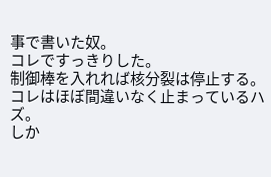事で書いた奴。
コレですっきりした。
制御棒を入れれば核分裂は停止する。
コレはほぼ間違いなく止まっているハズ。
しか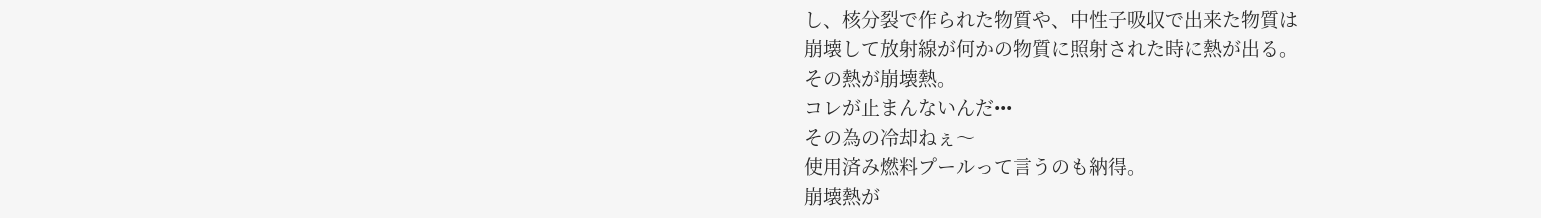し、核分裂で作られた物質や、中性子吸収で出来た物質は
崩壊して放射線が何かの物質に照射された時に熱が出る。
その熱が崩壊熱。
コレが止まんないんだ•••
その為の冷却ねぇ〜
使用済み燃料プールって言うのも納得。
崩壊熱が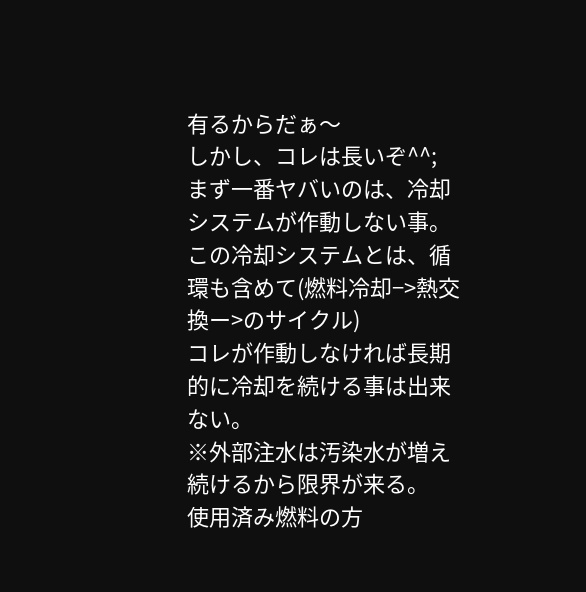有るからだぁ〜
しかし、コレは長いぞ^^;
まず一番ヤバいのは、冷却システムが作動しない事。
この冷却システムとは、循環も含めて(燃料冷却−>熱交換ー>のサイクル)
コレが作動しなければ長期的に冷却を続ける事は出来ない。
※外部注水は汚染水が増え続けるから限界が来る。
使用済み燃料の方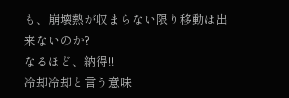も、崩壊熱が収まらない限り移動は出来ないのか?
なるほど、納得!!
冷却冷却と言う意味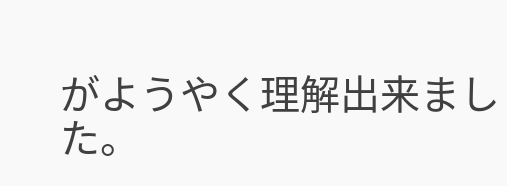がようやく理解出来ました。